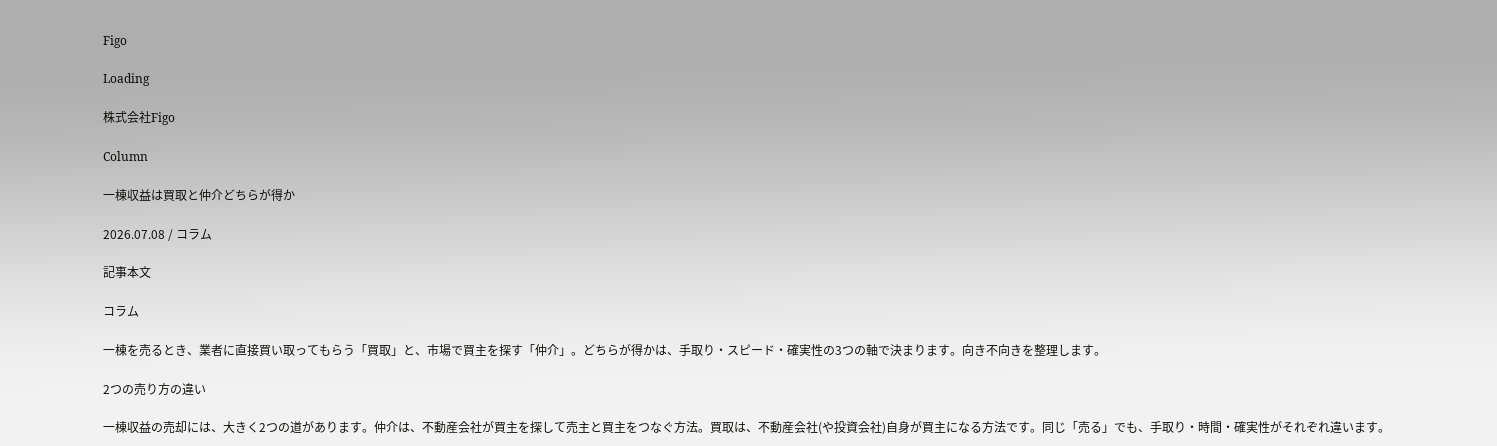Figo

Loading

株式会社Figo

Column

一棟収益は買取と仲介どちらが得か

2026.07.08 / コラム

記事本文

コラム

一棟を売るとき、業者に直接買い取ってもらう「買取」と、市場で買主を探す「仲介」。どちらが得かは、手取り・スピード・確実性の3つの軸で決まります。向き不向きを整理します。

2つの売り方の違い

一棟収益の売却には、大きく2つの道があります。仲介は、不動産会社が買主を探して売主と買主をつなぐ方法。買取は、不動産会社(や投資会社)自身が買主になる方法です。同じ「売る」でも、手取り・時間・確実性がそれぞれ違います。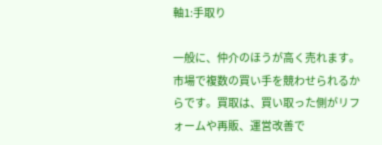軸1:手取り

一般に、仲介のほうが高く売れます。 市場で複数の買い手を競わせられるからです。買取は、買い取った側がリフォームや再販、運営改善で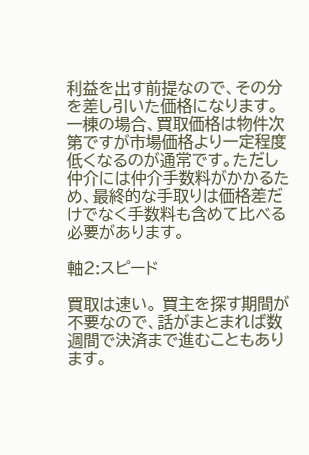利益を出す前提なので、その分を差し引いた価格になります。一棟の場合、買取価格は物件次第ですが市場価格より一定程度低くなるのが通常です。ただし仲介には仲介手数料がかかるため、最終的な手取りは価格差だけでなく手数料も含めて比べる必要があります。

軸2:スピード

買取は速い。 買主を探す期間が不要なので、話がまとまれば数週間で決済まで進むこともあります。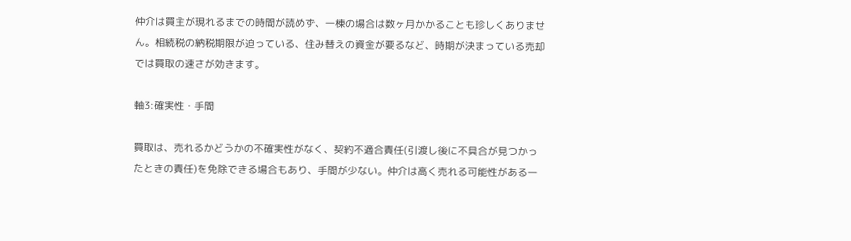仲介は買主が現れるまでの時間が読めず、一棟の場合は数ヶ月かかることも珍しくありません。相続税の納税期限が迫っている、住み替えの資金が要るなど、時期が決まっている売却では買取の速さが効きます。

軸3:確実性・手間

買取は、売れるかどうかの不確実性がなく、契約不適合責任(引渡し後に不具合が見つかったときの責任)を免除できる場合もあり、手間が少ない。仲介は高く売れる可能性がある一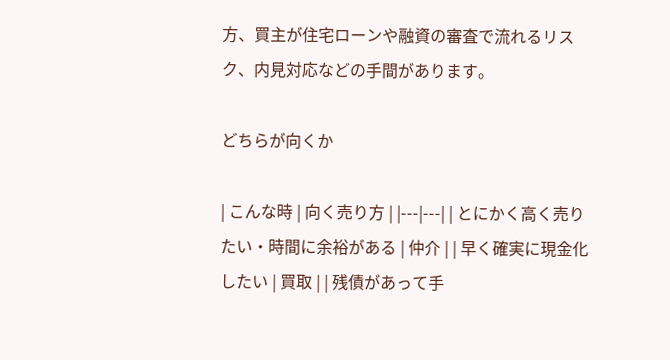方、買主が住宅ローンや融資の審査で流れるリスク、内見対応などの手間があります。

どちらが向くか

| こんな時 | 向く売り方 | |---|---| | とにかく高く売りたい・時間に余裕がある | 仲介 | | 早く確実に現金化したい | 買取 | | 残債があって手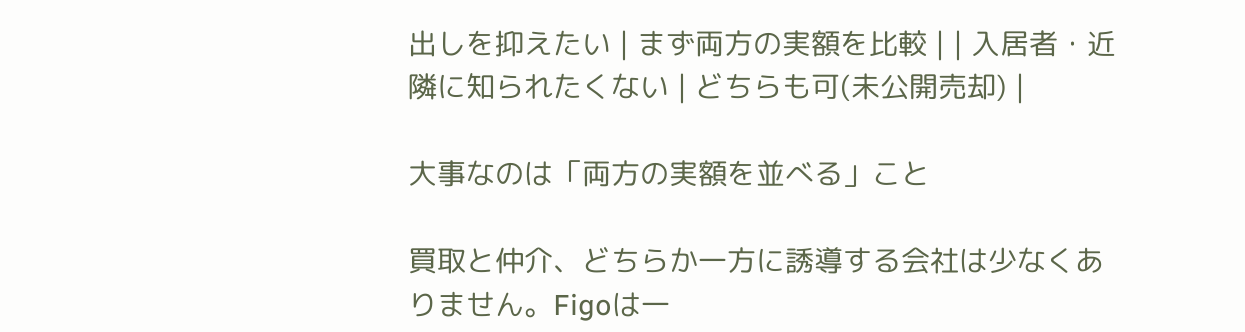出しを抑えたい | まず両方の実額を比較 | | 入居者・近隣に知られたくない | どちらも可(未公開売却) |

大事なのは「両方の実額を並べる」こと

買取と仲介、どちらか一方に誘導する会社は少なくありません。Figoは一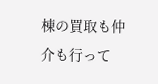棟の買取も仲介も行って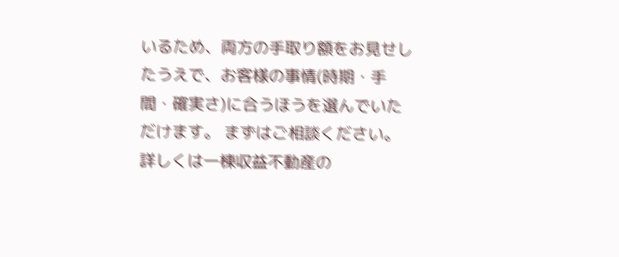いるため、両方の手取り額をお見せしたうえで、お客様の事情(時期・手間・確実さ)に合うほうを選んでいただけます。 まずはご相談ください。詳しくは一棟収益不動産の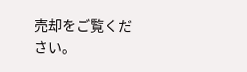売却をご覧ください。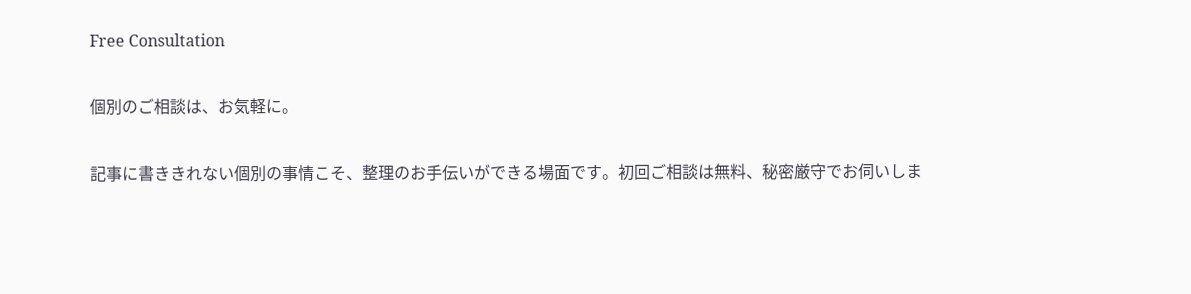Free Consultation

個別のご相談は、お気軽に。

記事に書ききれない個別の事情こそ、整理のお手伝いができる場面です。初回ご相談は無料、秘密厳守でお伺いしま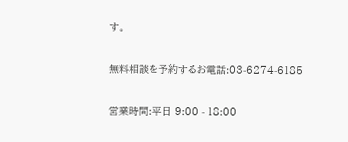す。

無料相談を予約するお電話:03-6274-6185

営業時間:平日 9:00 - 18:00